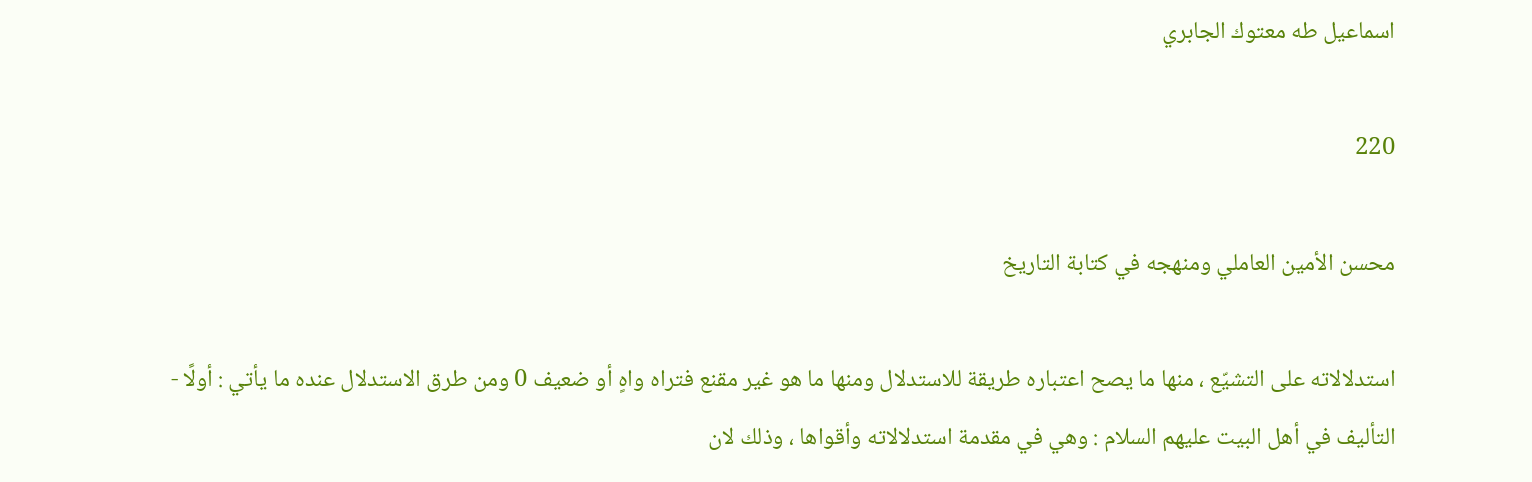اسماعيل طه معتوك الجابري

220

محسن الأمين العاملي ومنهجه في كتابة التاريخ

استدلالاته على التشيّع ، منها ما يصح اعتباره طريقة للاستدلال ومنها ما هو غير مقنع فتراه واهٍ أو ضعيف 0 ومن طرق الاستدلال عنده ما يأتي : أولًا - التأليف في أهل البيت عليهم السلام : وهي في مقدمة استدلالاته وأقواها ، وذلك لان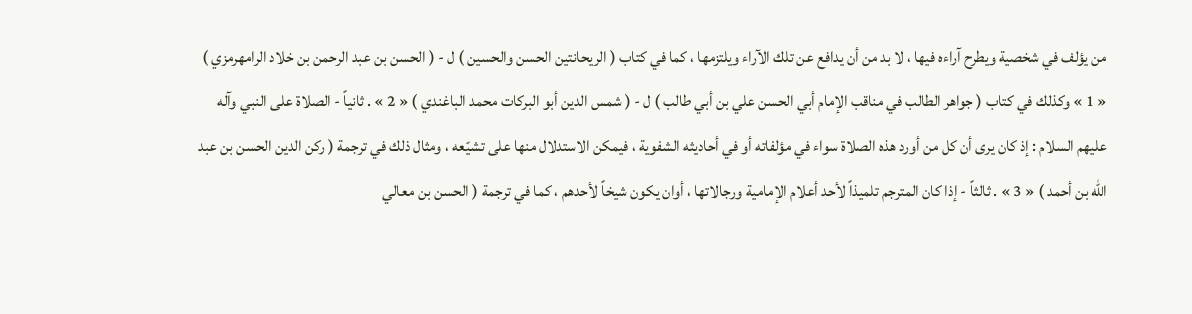من يؤلف في شخصية ويطرح آراءه فيها ، لا بد من أن يدافع عن تلك الآراء ويلتزمها ، كما في كتاب ( الريحانتين الحسن والحسين ) ل - ( الحسن بن عبد الرحمن بن خلاد الرامهرمزي ) « 1 » وكذلك في كتاب ( جواهر الطالب في مناقب الإمام أبي الحسن علي بن أبي طالب ) ل - ( شمس الدين أبو البركات محمد الباغندي ) « 2 » . ثانياً - الصلاة على النبي وآله عليهم السلام : إذ كان يرى أن كل من أورد هذه الصلاة سواء في مؤلفاته أو في أحاديثه الشفوية ، فيمكن الاستدلال منها على تشيّعه ، ومثال ذلك في ترجمة ( ركن الدين الحسن بن عبد الله بن أحمد ) « 3 » . ثالثاً - إذا كان المترجم تلميذاً لأحد أعلام الإمامية ورجالاتها ، أوان يكون شيخاً لأحدهم ، كما في ترجمة ( الحسن بن معالي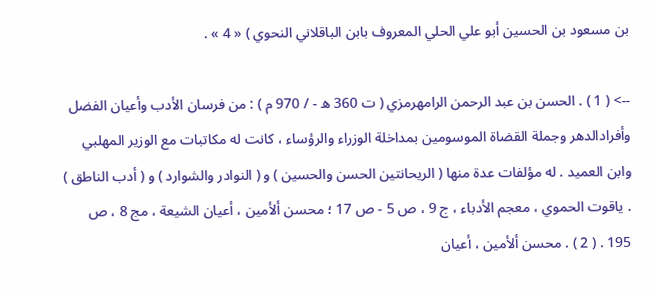بن مسعود بن الحسين أبو علي الحلي المعروف بابن الباقلاني النحوي ) « 4 » .

--> ( 1 ) . الحسن بن عبد الرحمن الرامهرمزي ( ت 360 ه - / 970 م ) : من فرسان الأدب وأعيان الفضل وأفرادالدهر وجملة القضاة الموسومين بمداخلة الوزراء والرؤساء ، كانت له مكاتبات مع الوزير المهلبي وابن العميد . له مؤلفات عدة منها ( الريحانتين الحسن والحسين ) و ( النوادر والشوارد ) و ( أدب الناطق ) . ياقوت الحموي ، معجم الأدباء ، ج 9 ، ص 5 - ص 17 ؛ محسن ألأمين ، أعيان الشيعة ، مج 8 ، ص 195 . ( 2 ) . محسن ألأمين ، أعيان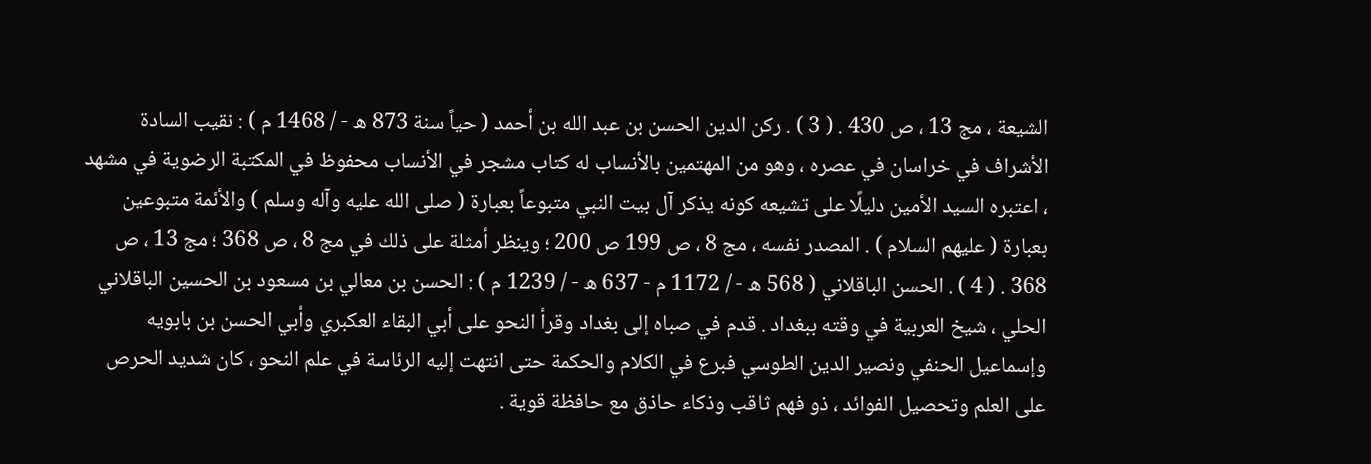الشيعة ، مج 13 ، ص 430 . ( 3 ) . ركن الدين الحسن بن عبد الله بن أحمد ( حياً سنة 873 ه - / 1468 م ) : نقيب السادة الأشراف في خراسان في عصره ، وهو من المهتمين بالأنساب له كتاب مشجر في الأنساب محفوظ في المكتبة الرضوية في مشهد ، اعتبره السيد الأمين دليلًا على تشيعه كونه يذكر آل بيت النبي متبوعاً بعبارة ( صلى الله عليه وآله وسلم ) والأئمة متبوعين بعبارة ( عليهم السلام ) . المصدر نفسه ، مج 8 ، ص 199 ص 200 ؛ وينظر أمثلة على ذلك في مج 8 ، ص 368 ؛ مج 13 ، ص 368 . ( 4 ) . الحسن الباقلاني ( 568 ه - / 1172 م - 637 ه - / 1239 م ) : الحسن بن معالي بن مسعود بن الحسين الباقلاني الحلي ، شيخ العربية في وقته ببغداد . قدم في صباه إلى بغداد وقرأ النحو على أبي البقاء العكبري وأبي الحسن بن بابويه وإسماعيل الحنفي ونصير الدين الطوسي فبرع في الكلام والحكمة حتى انتهت إليه الرئاسة في علم النحو ، كان شديد الحرص على العلم وتحصيل الفوائد ، ذو فهم ثاقب وذكاء حاذق مع حافظة قوية .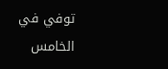توفي في الخامس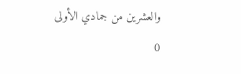والعشرين من جمادي الأولى 0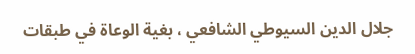جلال الدين السيوطي الشافعي ، بغية الوعاة في طبقات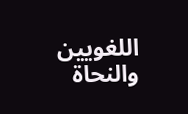اللغويين والنحاة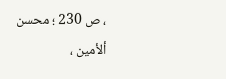، ص 230 ؛ محسن ألأمين ،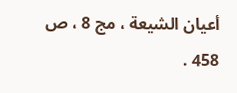أعيان الشيعة ، مج 8 ، ص 458 .